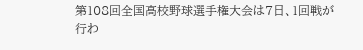第108回全国高校野球選手権大会は7日、1回戦が行わ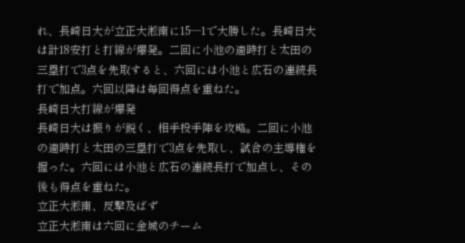れ、長崎日大が立正大淞南に15―1で大勝した。長崎日大は計18安打と打線が爆発。二回に小池の適時打と太田の三塁打で3点を先取すると、六回には小池と広石の連続長打で加点。六回以降は毎回得点を重ねた。
長崎日大打線が爆発
長崎日大は振りが鋭く、相手投手陣を攻略。二回に小池の適時打と太田の三塁打で3点を先取し、試合の主導権を握った。六回には小池と広石の連続長打で加点し、その後も得点を重ねた。
立正大淞南、反撃及ばず
立正大淞南は六回に金城のチーム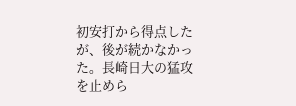初安打から得点したが、後が続かなかった。長崎日大の猛攻を止めら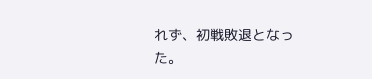れず、初戦敗退となった。